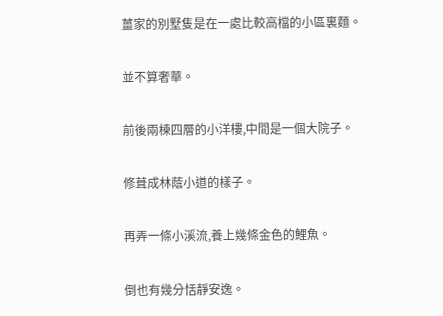薑家的別墅隻是在一處比較高檔的小區裏麵。

並不算奢華。

前後兩棟四層的小洋樓,中間是一個大院子。

修葺成林蔭小道的樣子。

再弄一條小溪流,養上幾條金色的鯉魚。

倒也有幾分恬靜安逸。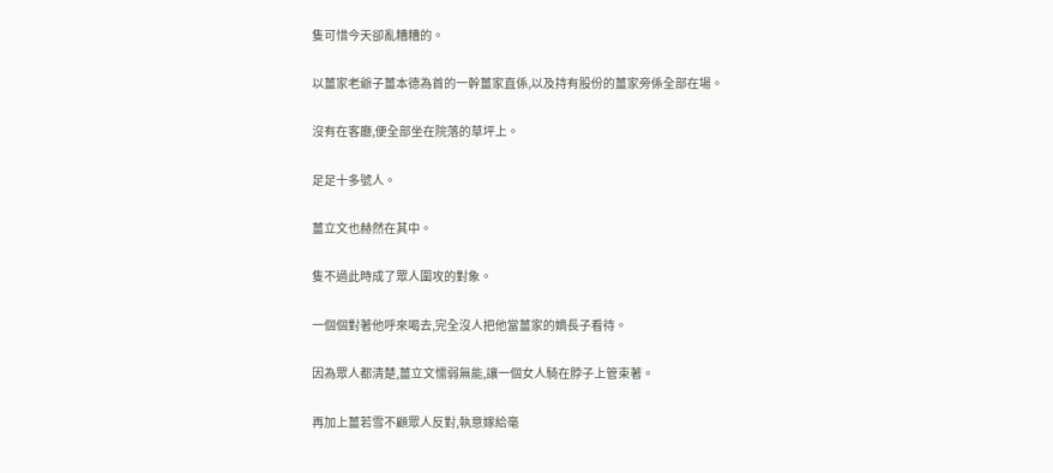隻可惜今天卻亂糟糟的。

以薑家老爺子薑本德為首的一幹薑家直係,以及持有股份的薑家旁係全部在場。

沒有在客廳,便全部坐在院落的草坪上。

足足十多號人。

薑立文也赫然在其中。

隻不過此時成了眾人圍攻的對象。

一個個對著他呼來喝去,完全沒人把他當薑家的嫡長子看待。

因為眾人都清楚,薑立文懦弱無能,讓一個女人騎在脖子上管束著。

再加上薑若雪不顧眾人反對,執意嫁給毫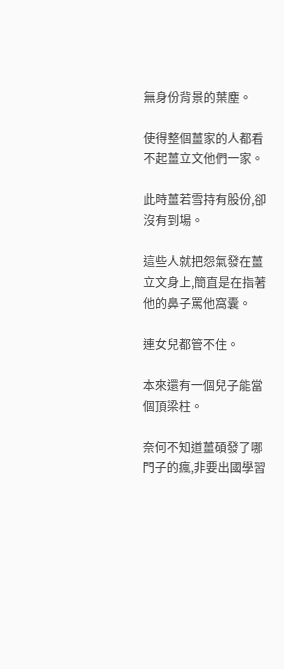無身份背景的葉塵。

使得整個薑家的人都看不起薑立文他們一家。

此時薑若雪持有股份,卻沒有到場。

這些人就把怨氣發在薑立文身上,簡直是在指著他的鼻子罵他窩囊。

連女兒都管不住。

本來還有一個兒子能當個頂梁柱。

奈何不知道薑碩發了哪門子的瘋,非要出國學習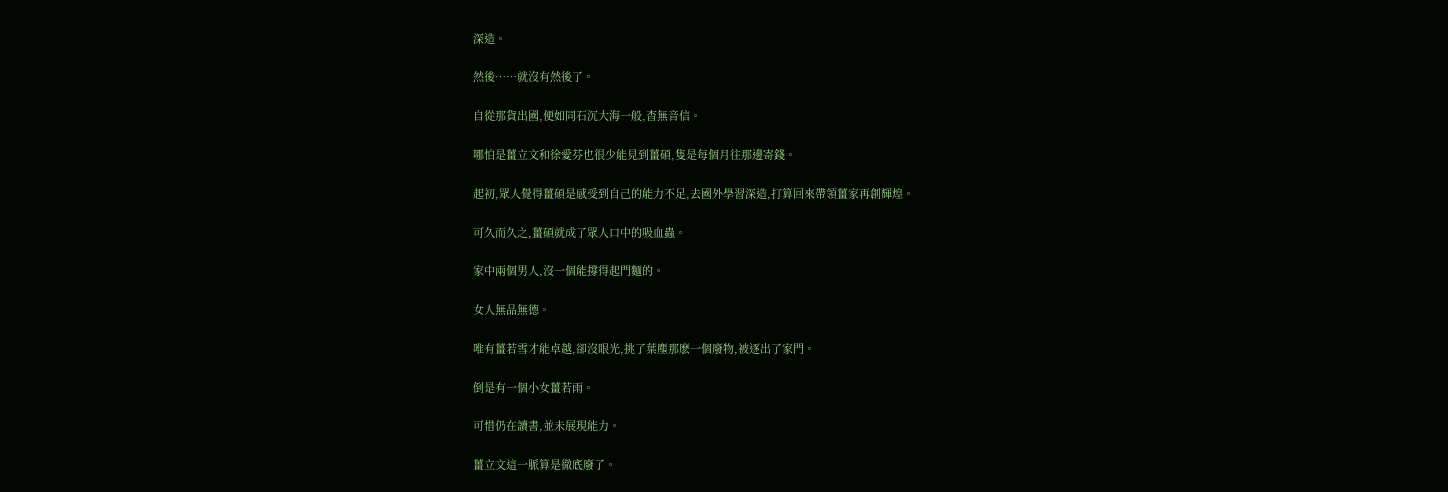深造。

然後……就沒有然後了。

自從那貨出國,便如同石沉大海一般,杳無音信。

哪怕是薑立文和徐愛芬也很少能見到薑碩,隻是每個月往那邊寄錢。

起初,眾人覺得薑碩是感受到自己的能力不足,去國外學習深造,打算回來帶領薑家再創輝煌。

可久而久之,薑碩就成了眾人口中的吸血蟲。

家中兩個男人,沒一個能撐得起門麵的。

女人無品無德。

唯有薑若雪才能卓越,卻沒眼光,挑了葉塵那麽一個廢物,被逐出了家門。

倒是有一個小女薑若雨。

可惜仍在讀書,並未展現能力。

薑立文這一脈算是徹底廢了。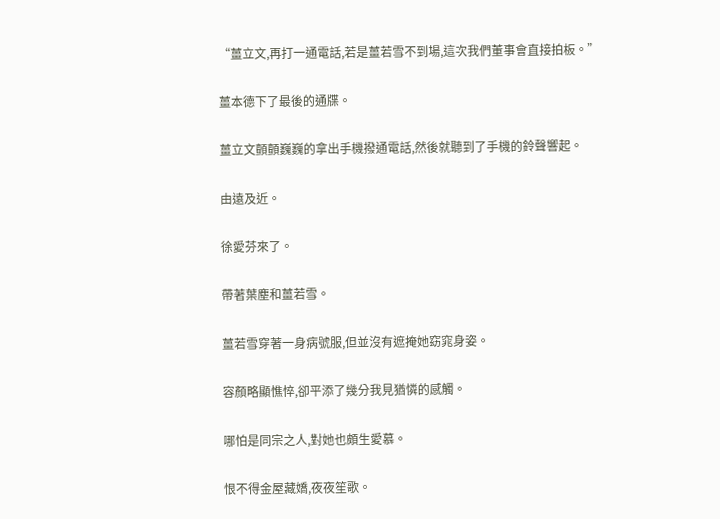“薑立文,再打一通電話,若是薑若雪不到場,這次我們董事會直接拍板。”

薑本德下了最後的通牒。

薑立文顫顫巍巍的拿出手機撥通電話,然後就聽到了手機的鈴聲響起。

由遠及近。

徐愛芬來了。

帶著葉塵和薑若雪。

薑若雪穿著一身病號服,但並沒有遮掩她窈窕身姿。

容顏略顯憔悴,卻平添了幾分我見猶憐的感觸。

哪怕是同宗之人,對她也頗生愛慕。

恨不得金屋藏嬌,夜夜笙歌。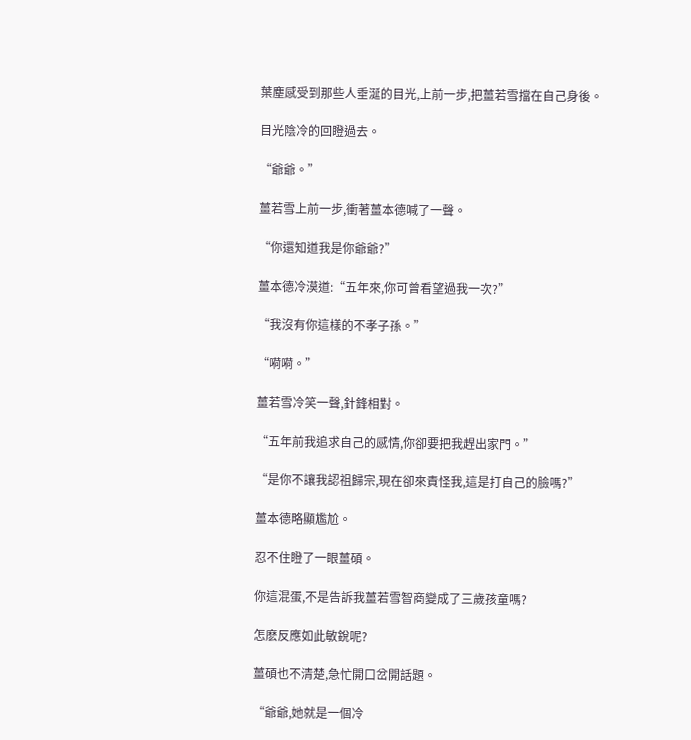葉塵感受到那些人垂涎的目光,上前一步,把薑若雪擋在自己身後。

目光陰冷的回瞪過去。

“爺爺。”

薑若雪上前一步,衝著薑本德喊了一聲。

“你還知道我是你爺爺?”

薑本德冷漠道:“五年來,你可曾看望過我一次?”

“我沒有你這樣的不孝子孫。”

“嗬嗬。”

薑若雪冷笑一聲,針鋒相對。

“五年前我追求自己的感情,你卻要把我趕出家門。”

“是你不讓我認祖歸宗,現在卻來責怪我,這是打自己的臉嗎?”

薑本德略顯尷尬。

忍不住瞪了一眼薑碩。

你這混蛋,不是告訴我薑若雪智商變成了三歲孩童嗎?

怎麽反應如此敏銳呢?

薑碩也不清楚,急忙開口岔開話題。

“爺爺,她就是一個冷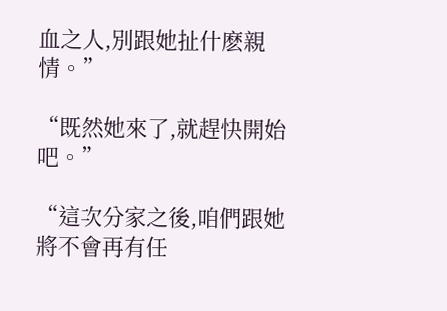血之人,別跟她扯什麽親情。”

“既然她來了,就趕快開始吧。”

“這次分家之後,咱們跟她將不會再有任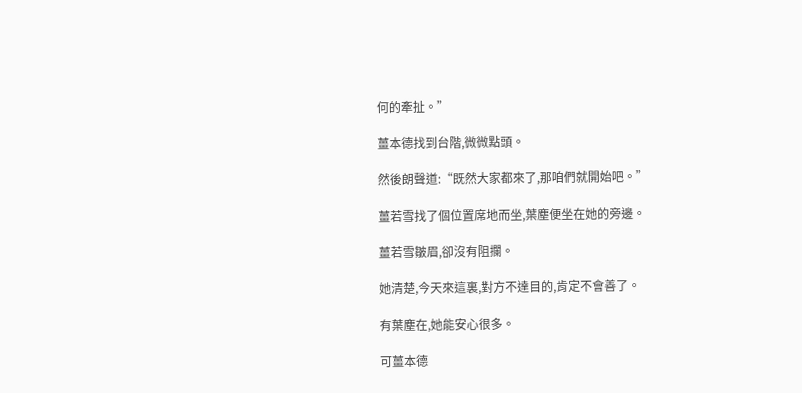何的牽扯。”

薑本德找到台階,微微點頭。

然後朗聲道:“既然大家都來了,那咱們就開始吧。”

薑若雪找了個位置席地而坐,葉塵便坐在她的旁邊。

薑若雪皺眉,卻沒有阻攔。

她清楚,今天來這裏,對方不達目的,肯定不會善了。

有葉塵在,她能安心很多。

可薑本德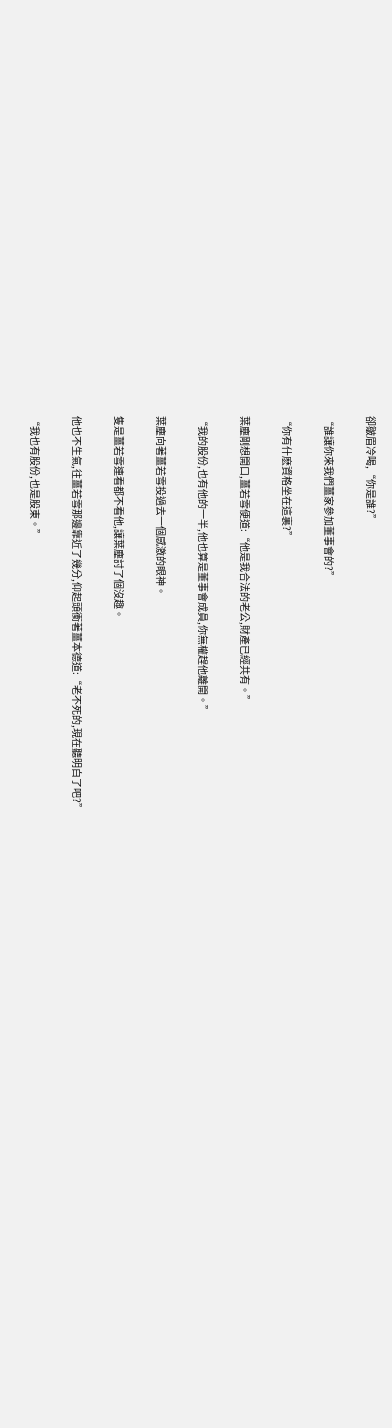卻皺眉冷喝,“你是誰?”

“誰讓你來我們薑家參加董事會的?”

“你有什麽資格坐在這裏?”

葉塵剛想開口,薑若雪便道:“他是我合法的老公,財產已經共有。”

“我的股份,也有他的一半,他也算是董事會成員,你無權趕他離開。”

葉塵向著薑若雪投過去一個感激的眼神。

隻是薑若雪連看都不看他,讓葉塵討了個沒趣。

他也不生氣,往薑若雪那邊靠近了幾分,仰起頭衝著薑本德道:“老不死的,現在聽明白了吧?”

“我也有股份,也是股東。”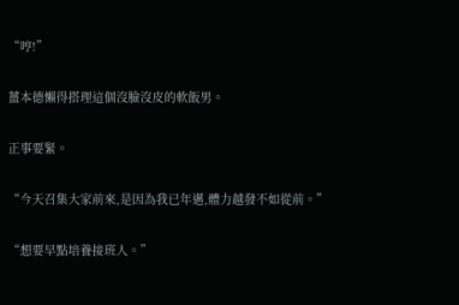“哼!”

薑本德懶得搭理這個沒臉沒皮的軟飯男。

正事要緊。

“今天召集大家前來,是因為我已年邁,體力越發不如從前。”

“想要早點培養接班人。”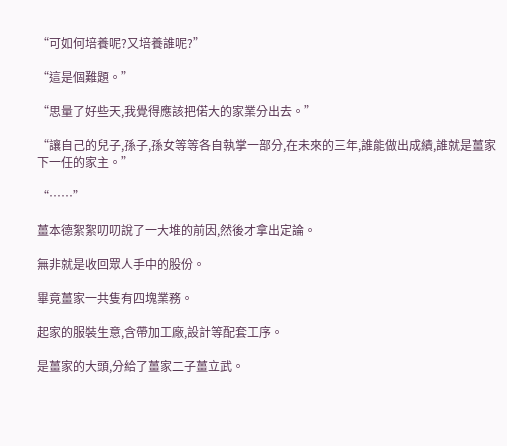“可如何培養呢?又培養誰呢?”

“這是個難題。”

“思量了好些天,我覺得應該把偌大的家業分出去。”

“讓自己的兒子,孫子,孫女等等各自執掌一部分,在未來的三年,誰能做出成績,誰就是薑家下一任的家主。”

“……”

薑本德絮絮叨叨說了一大堆的前因,然後才拿出定論。

無非就是收回眾人手中的股份。

畢竟薑家一共隻有四塊業務。

起家的服裝生意,含帶加工廠,設計等配套工序。

是薑家的大頭,分給了薑家二子薑立武。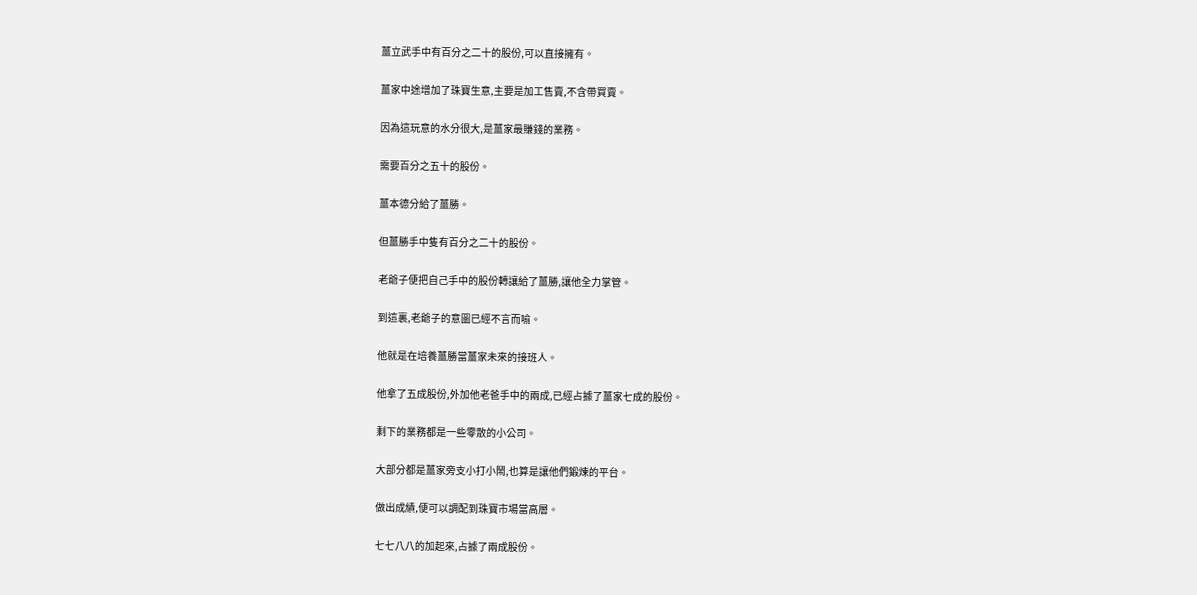薑立武手中有百分之二十的股份,可以直接擁有。

薑家中途增加了珠寶生意,主要是加工售賣,不含帶買賣。

因為這玩意的水分很大,是薑家最賺錢的業務。

需要百分之五十的股份。

薑本德分給了薑勝。

但薑勝手中隻有百分之二十的股份。

老爺子便把自己手中的股份轉讓給了薑勝,讓他全力掌管。

到這裏,老爺子的意圖已經不言而喻。

他就是在培養薑勝當薑家未來的接班人。

他拿了五成股份,外加他老爸手中的兩成,已經占據了薑家七成的股份。

剩下的業務都是一些零散的小公司。

大部分都是薑家旁支小打小鬧,也算是讓他們鍛煉的平台。

做出成績,便可以調配到珠寶市場當高層。

七七八八的加起來,占據了兩成股份。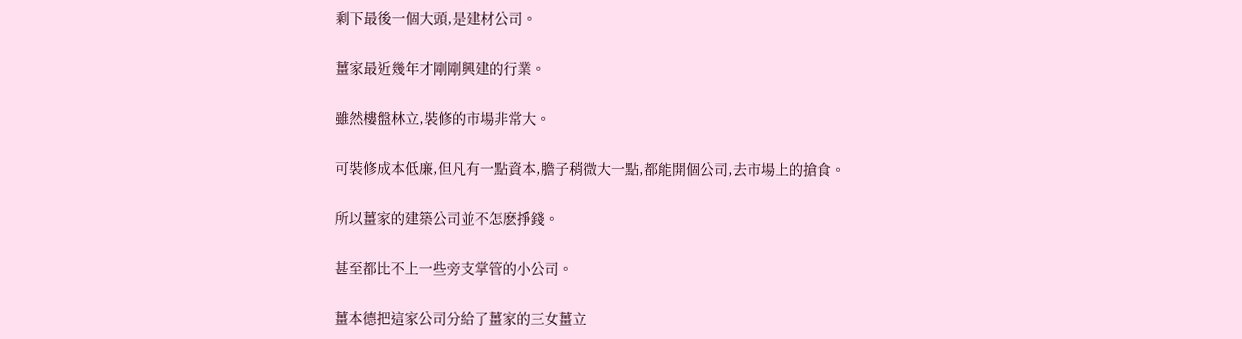剩下最後一個大頭,是建材公司。

薑家最近幾年才剛剛興建的行業。

雖然樓盤林立,裝修的市場非常大。

可裝修成本低廉,但凡有一點資本,膽子稍微大一點,都能開個公司,去市場上的搶食。

所以薑家的建築公司並不怎麽掙錢。

甚至都比不上一些旁支掌管的小公司。

薑本德把這家公司分給了薑家的三女薑立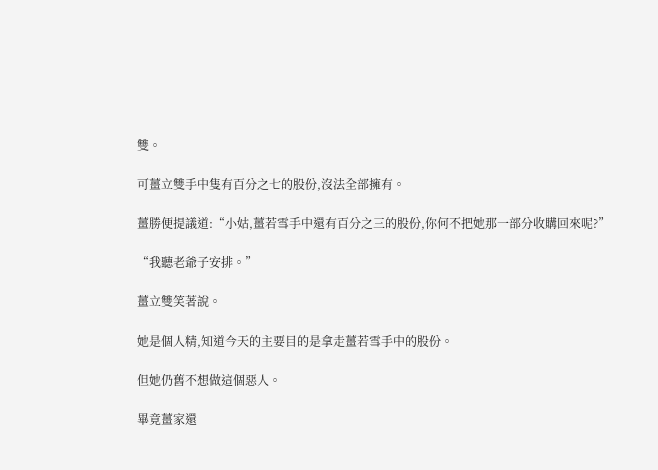雙。

可薑立雙手中隻有百分之七的股份,沒法全部擁有。

薑勝便提議道:“小姑,薑若雪手中還有百分之三的股份,你何不把她那一部分收購回來呢?”

“我聽老爺子安排。”

薑立雙笑著說。

她是個人精,知道今天的主要目的是拿走薑若雪手中的股份。

但她仍舊不想做這個惡人。

畢竟薑家還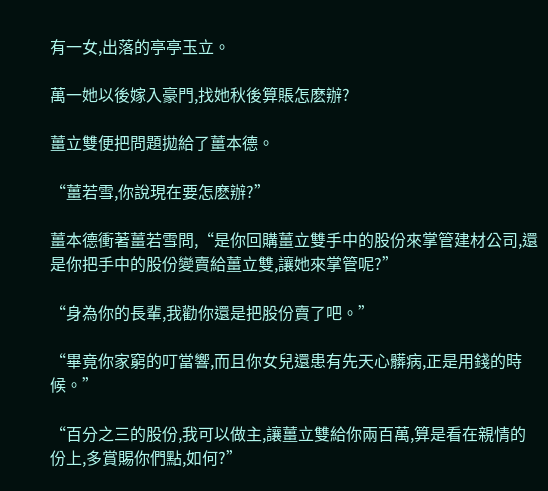有一女,出落的亭亭玉立。

萬一她以後嫁入豪門,找她秋後算賬怎麽辦?

薑立雙便把問題拋給了薑本德。

“薑若雪,你說現在要怎麽辦?”

薑本德衝著薑若雪問,“是你回購薑立雙手中的股份來掌管建材公司,還是你把手中的股份變賣給薑立雙,讓她來掌管呢?”

“身為你的長輩,我勸你還是把股份賣了吧。”

“畢竟你家窮的叮當響,而且你女兒還患有先天心髒病,正是用錢的時候。”

“百分之三的股份,我可以做主,讓薑立雙給你兩百萬,算是看在親情的份上,多賞賜你們點,如何?”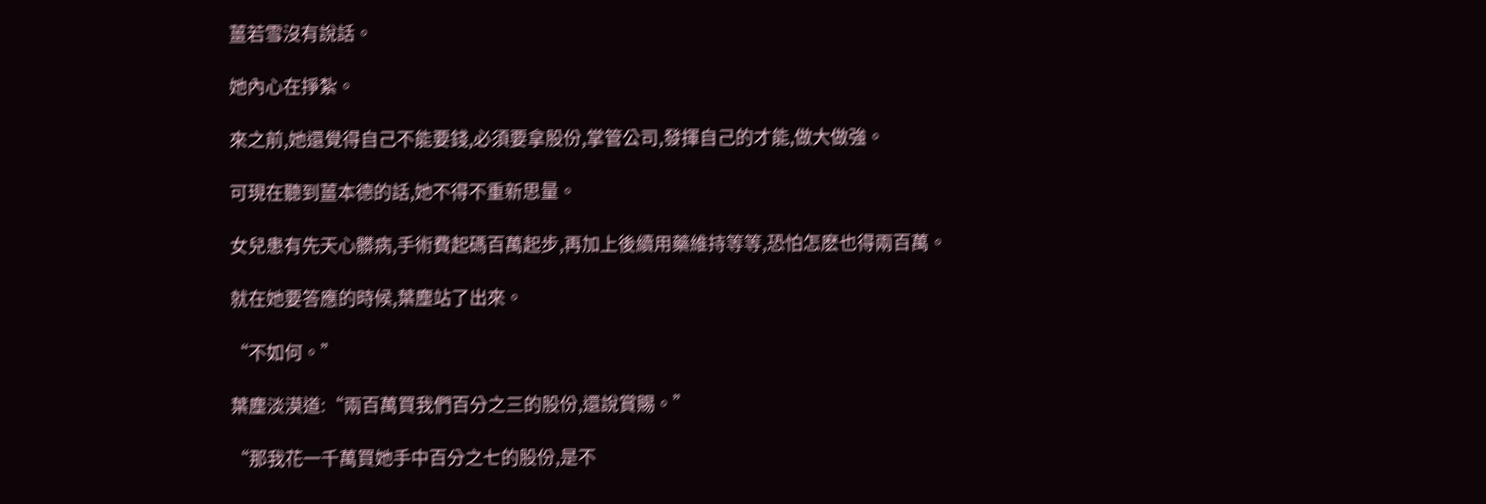薑若雪沒有說話。

她內心在掙紮。

來之前,她還覺得自己不能要錢,必須要拿股份,掌管公司,發揮自己的才能,做大做強。

可現在聽到薑本德的話,她不得不重新思量。

女兒患有先天心髒病,手術費起碼百萬起步,再加上後續用藥維持等等,恐怕怎麽也得兩百萬。

就在她要答應的時候,葉塵站了出來。

“不如何。”

葉塵淡漠道:“兩百萬買我們百分之三的股份,還說賞賜。”

“那我花一千萬買她手中百分之七的股份,是不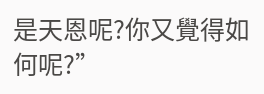是天恩呢?你又覺得如何呢?”